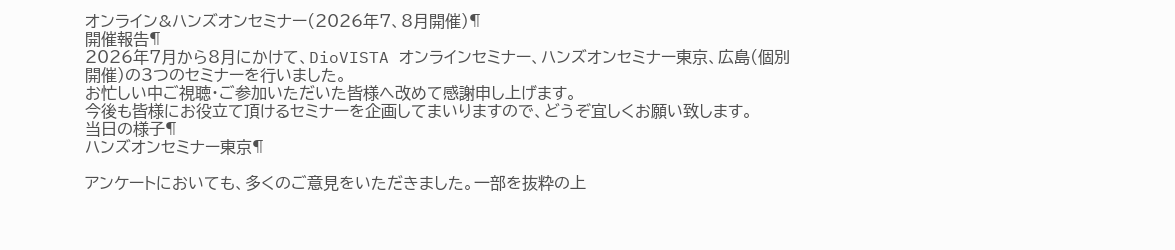オンライン&ハンズオンセミナー(2026年7、8月開催)¶
開催報告¶
2026年7月から8月にかけて、DioVISTA オンラインセミナー、ハンズオンセミナー東京、広島(個別開催)の3つのセミナーを行いました。
お忙しい中ご視聴・ご参加いただいた皆様へ改めて感謝申し上げます。
今後も皆様にお役立て頂けるセミナーを企画してまいりますので、どうぞ宜しくお願い致します。
当日の様子¶
ハンズオンセミナー東京¶

アンケートにおいても、多くのご意見をいただきました。一部を抜粋の上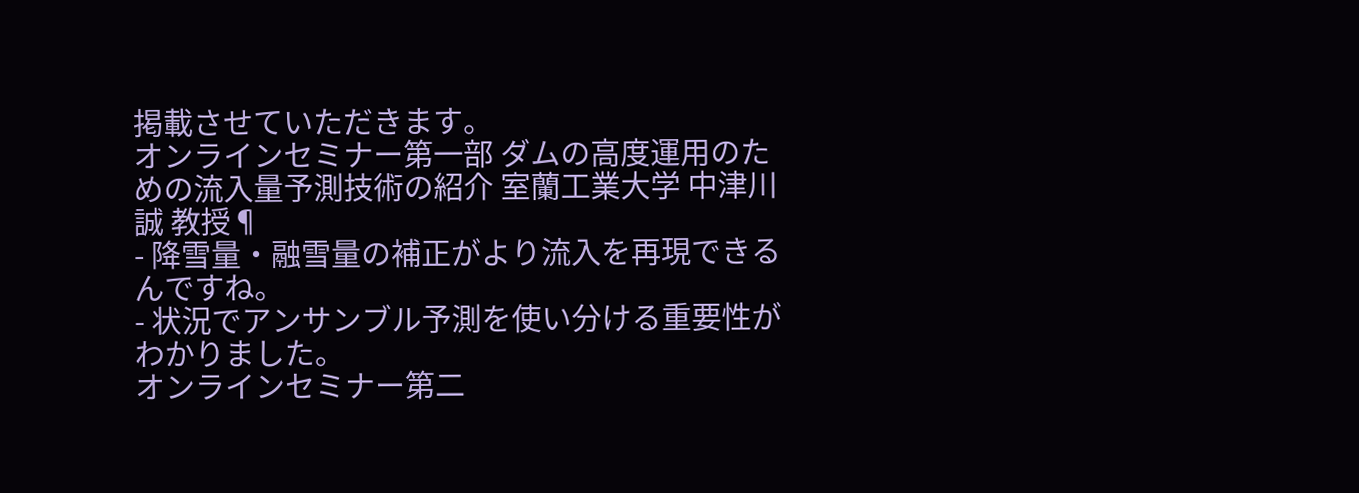掲載させていただきます。
オンラインセミナー第一部 ダムの高度運用のための流入量予測技術の紹介 室蘭工業大学 中津川 誠 教授¶
- 降雪量・融雪量の補正がより流入を再現できるんですね。
- 状況でアンサンブル予測を使い分ける重要性がわかりました。
オンラインセミナー第二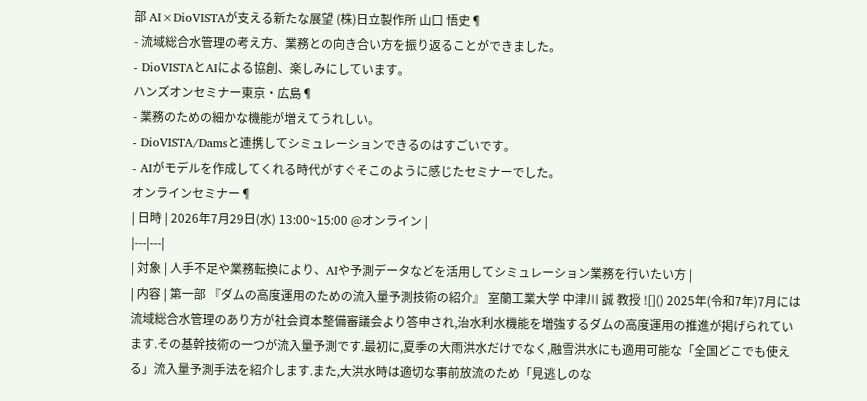部 AI×DioVISTAが支える新たな展望 (株)日立製作所 山口 悟史¶
- 流域総合水管理の考え方、業務との向き合い方を振り返ることができました。
- DioVISTAとAIによる協創、楽しみにしています。
ハンズオンセミナー東京・広島¶
- 業務のための細かな機能が増えてうれしい。
- DioVISTA/Damsと連携してシミュレーションできるのはすごいです。
- AIがモデルを作成してくれる時代がすぐそこのように感じたセミナーでした。
オンラインセミナー¶
| 日時 | 2026年7月29日(水) 13:00~15:00 @オンライン |
|---|---|
| 対象 | 人手不足や業務転換により、AIや予測データなどを活用してシミュレーション業務を行いたい方 |
| 内容 | 第一部 『ダムの高度運用のための流入量予測技術の紹介』 室蘭工業大学 中津川 誠 教授 ![]() 2025年(令和7年)7月には流域総合水管理のあり方が社会資本整備審議会より答申され,治水利水機能を増強するダムの高度運用の推進が掲げられています.その基幹技術の一つが流入量予測です.最初に,夏季の大雨洪水だけでなく,融雪洪水にも適用可能な「全国どこでも使える」流入量予測手法を紹介します.また,大洪水時は適切な事前放流のため「見逃しのな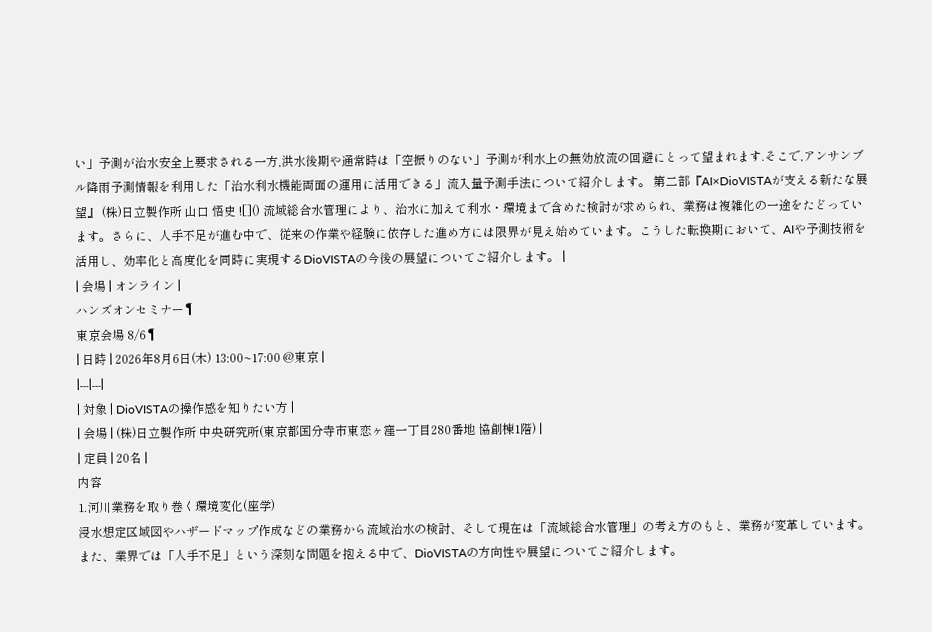い」予測が治水安全上要求される一方,洪水後期や通常時は「空振りのない」予測が利水上の無効放流の回避にとって望まれます.そこで,アンサンブル降雨予測情報を利用した「治水利水機能両面の運用に活用できる」流入量予測手法について紹介します。 第二部『AI×DioVISTAが支える新たな展望』 (株)日立製作所 山口 悟史 ![]() 流域総合水管理により、治水に加えて利水・環境まで含めた検討が求められ、業務は複雑化の一途をたどっています。さらに、人手不足が進む中で、従来の作業や経験に依存した進め方には限界が見え始めています。こうした転換期において、AIや予測技術を活用し、効率化と高度化を同時に実現するDioVISTAの今後の展望についてご紹介します。 |
| 会場 | オンライン |
ハンズオンセミナー¶
東京会場 8/6¶
| 日時 | 2026年8月6日(木) 13:00~17:00 @東京 |
|---|---|
| 対象 | DioVISTAの操作感を知りたい方 |
| 会場 | (株)日立製作所 中央研究所(東京都国分寺市東恋ヶ窪一丁目280番地 協創棟1階) |
| 定員 | 20名 |
内容
1.河川業務を取り巻く環境変化(座学)
浸水想定区域図やハザードマップ作成などの業務から流域治水の検討、そして現在は「流域総合水管理」の考え方のもと、業務が変革しています。また、業界では「人手不足」という深刻な問題を抱える中で、DioVISTAの方向性や展望についてご紹介します。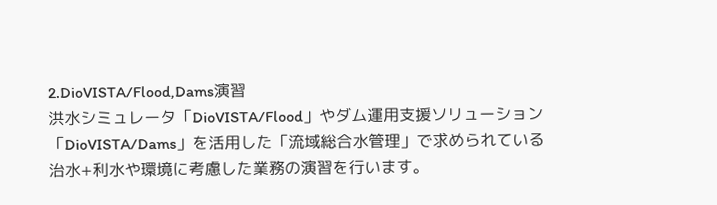2.DioVISTA/Flood,Dams演習
洪水シミュレータ「DioVISTA/Flood」やダム運用支援ソリューション「DioVISTA/Dams」を活用した「流域総合水管理」で求められている治水+利水や環境に考慮した業務の演習を行います。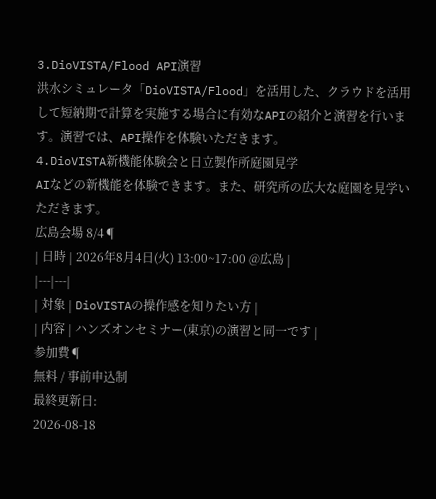3.DioVISTA/Flood API演習
洪水シミュレータ「DioVISTA/Flood」を活用した、クラウドを活用して短納期で計算を実施する場合に有効なAPIの紹介と演習を行います。演習では、API操作を体験いただきます。
4.DioVISTA新機能体験会と日立製作所庭園見学
AIなどの新機能を体験できます。また、研究所の広大な庭園を見学いただきます。
広島会場 8/4¶
| 日時 | 2026年8月4日(火) 13:00~17:00 @広島 |
|---|---|
| 対象 | DioVISTAの操作感を知りたい方 |
| 内容 | ハンズオンセミナー(東京)の演習と同一です |
参加費¶
無料 / 事前申込制
最終更新日:
2026-08-18